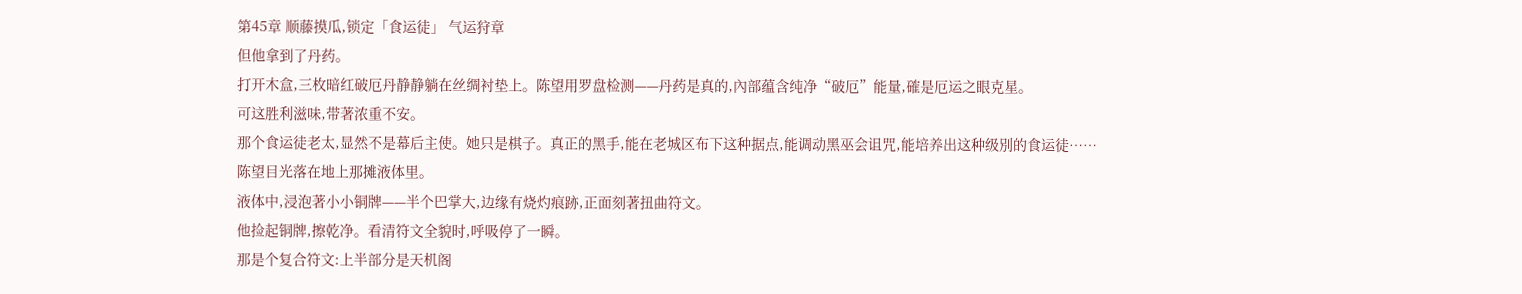第45章 顺藤摸瓜,锁定「食运徒」 气运狩章
但他拿到了丹药。
打开木盒,三枚暗红破厄丹静静躺在丝绸衬垫上。陈望用罗盘检测——丹药是真的,內部蕴含纯净“破厄”能量,確是厄运之眼克星。
可这胜利滋味,带著浓重不安。
那个食运徒老太,显然不是幕后主使。她只是棋子。真正的黑手,能在老城区布下这种据点,能调动黑巫会诅咒,能培养出这种级別的食运徒……
陈望目光落在地上那摊液体里。
液体中,浸泡著小小铜牌——半个巴掌大,边缘有烧灼痕跡,正面刻著扭曲符文。
他捡起铜牌,擦乾净。看清符文全貌时,呼吸停了一瞬。
那是个复合符文:上半部分是天机阁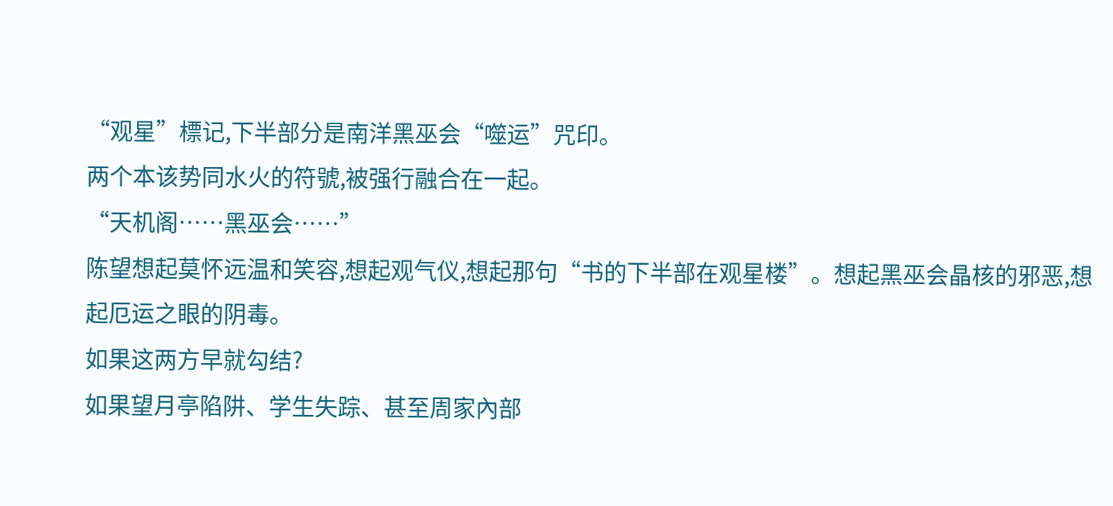“观星”標记,下半部分是南洋黑巫会“噬运”咒印。
两个本该势同水火的符號,被强行融合在一起。
“天机阁……黑巫会……”
陈望想起莫怀远温和笑容,想起观气仪,想起那句“书的下半部在观星楼”。想起黑巫会晶核的邪恶,想起厄运之眼的阴毒。
如果这两方早就勾结?
如果望月亭陷阱、学生失踪、甚至周家內部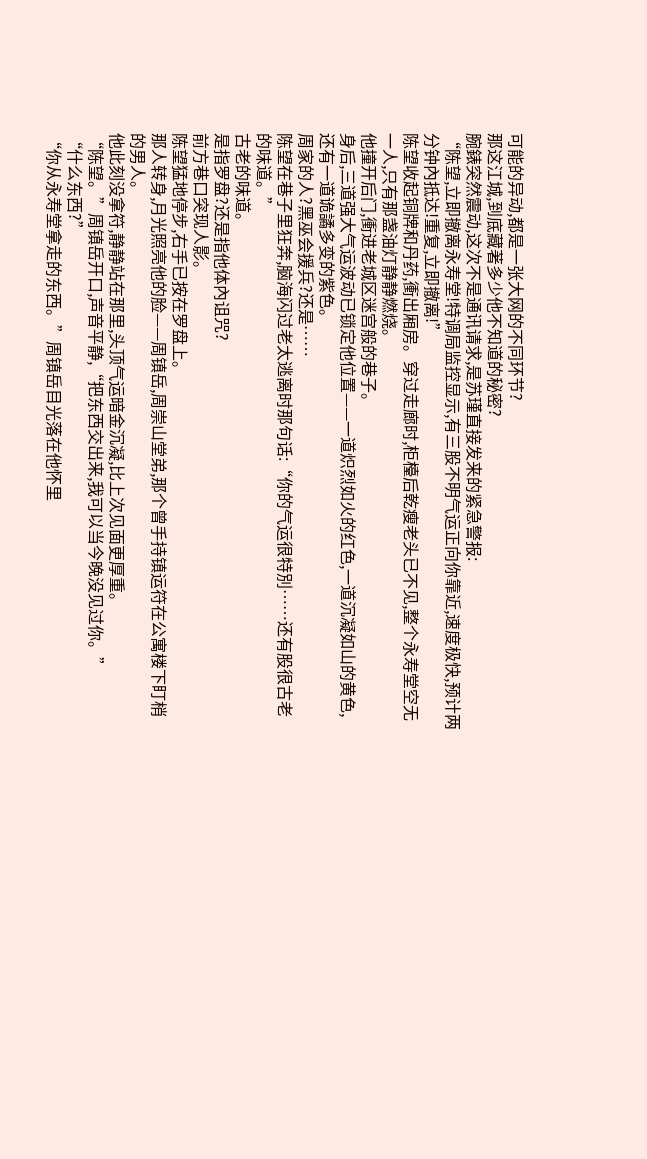可能的异动,都是一张大网的不同环节?
那这江城,到底藏著多少他不知道的秘密?
腕錶突然震动,这次不是通讯请求,是苏瑾直接发来的紧急警报:
“陈望,立即撤离永寿堂!特调局监控显示,有三股不明气运正向你靠近,速度极快,预计两分钟內抵达!重复,立即撤离!”
陈望收起铜牌和丹药,衝出厢房。穿过走廊时,柜檯后乾瘦老头已不见,整个永寿堂空无一人,只有那盏油灯静静燃烧。
他撞开后门,衝进老城区迷宫般的巷子。
身后,三道强大气运波动已锁定他位置——一道炽烈如火的红色,一道沉凝如山的黄色,还有一道诡譎多变的紫色。
周家的人?黑巫会援兵?还是……
陈望在巷子里狂奔,脑海闪过老太逃离时那句话:“你的气运很特別……还有股很古老的味道。”
古老的味道。
是指罗盘?还是指他体內诅咒?
前方巷口突现人影。
陈望猛地停步,右手已按在罗盘上。
那人转身,月光照亮他的脸——周镇岳,周崇山堂弟,那个曾手持镇运符在公寓楼下盯梢的男人。
他此刻没拿符,静静站在那里,头顶气运暗金沉凝,比上次见面更厚重。
“陈望。”周镇岳开口,声音平静,“把东西交出来,我可以当今晚没见过你。”
“什么东西?”
“你从永寿堂拿走的东西。”周镇岳目光落在他怀里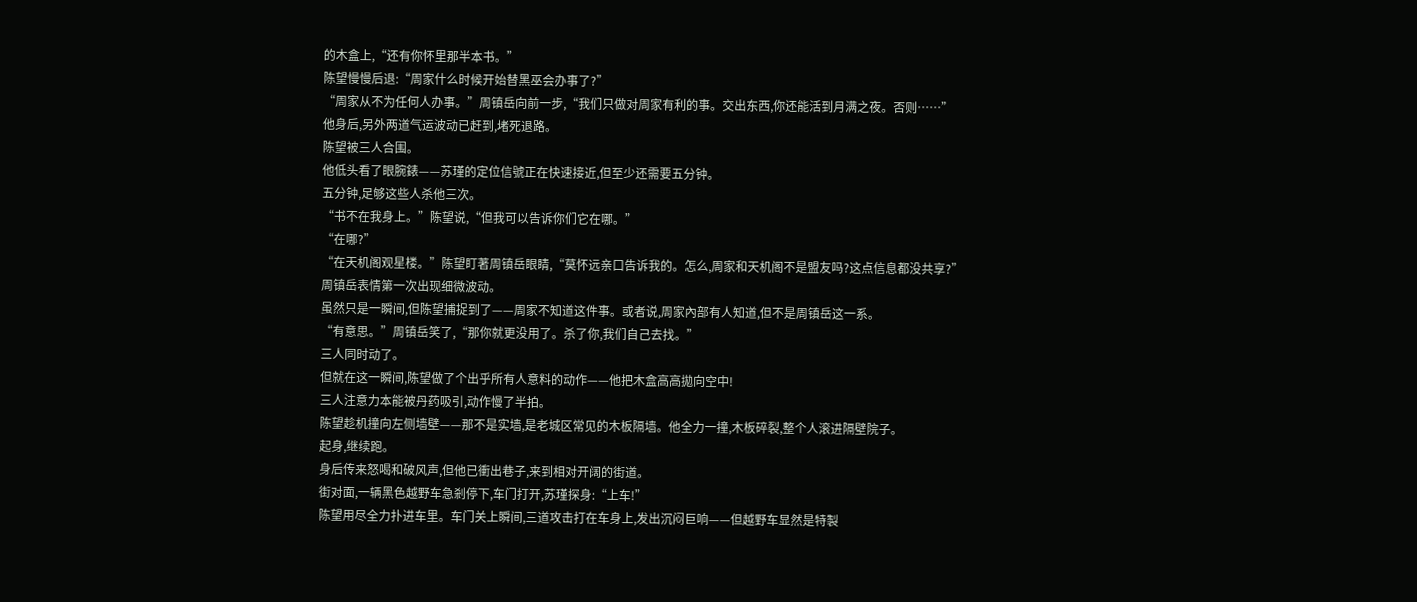的木盒上,“还有你怀里那半本书。”
陈望慢慢后退:“周家什么时候开始替黑巫会办事了?”
“周家从不为任何人办事。”周镇岳向前一步,“我们只做对周家有利的事。交出东西,你还能活到月满之夜。否则……”
他身后,另外两道气运波动已赶到,堵死退路。
陈望被三人合围。
他低头看了眼腕錶——苏瑾的定位信號正在快速接近,但至少还需要五分钟。
五分钟,足够这些人杀他三次。
“书不在我身上。”陈望说,“但我可以告诉你们它在哪。”
“在哪?”
“在天机阁观星楼。”陈望盯著周镇岳眼睛,“莫怀远亲口告诉我的。怎么,周家和天机阁不是盟友吗?这点信息都没共享?”
周镇岳表情第一次出现细微波动。
虽然只是一瞬间,但陈望捕捉到了——周家不知道这件事。或者说,周家內部有人知道,但不是周镇岳这一系。
“有意思。”周镇岳笑了,“那你就更没用了。杀了你,我们自己去找。”
三人同时动了。
但就在这一瞬间,陈望做了个出乎所有人意料的动作——他把木盒高高拋向空中!
三人注意力本能被丹药吸引,动作慢了半拍。
陈望趁机撞向左侧墙壁——那不是实墙,是老城区常见的木板隔墙。他全力一撞,木板碎裂,整个人滚进隔壁院子。
起身,继续跑。
身后传来怒喝和破风声,但他已衝出巷子,来到相对开阔的街道。
街对面,一辆黑色越野车急剎停下,车门打开,苏瑾探身:“上车!”
陈望用尽全力扑进车里。车门关上瞬间,三道攻击打在车身上,发出沉闷巨响——但越野车显然是特製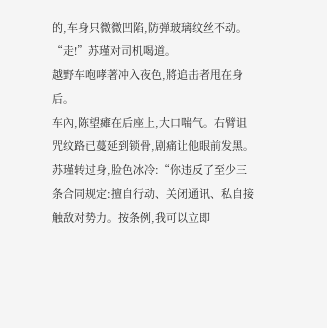的,车身只微微凹陷,防弹玻璃纹丝不动。
“走!”苏瑾对司机喝道。
越野车咆哮著冲入夜色,將追击者甩在身后。
车內,陈望瘫在后座上,大口喘气。右臂诅咒纹路已蔓延到锁骨,剧痛让他眼前发黑。
苏瑾转过身,脸色冰冷:“你违反了至少三条合同规定:擅自行动、关闭通讯、私自接触敌对势力。按条例,我可以立即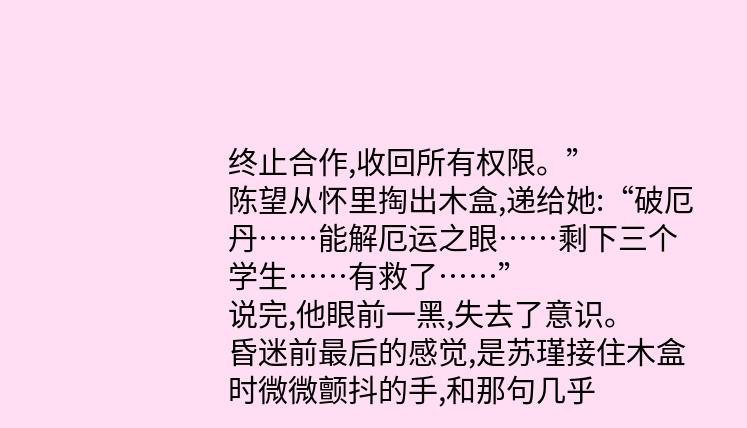终止合作,收回所有权限。”
陈望从怀里掏出木盒,递给她:“破厄丹……能解厄运之眼……剩下三个学生……有救了……”
说完,他眼前一黑,失去了意识。
昏迷前最后的感觉,是苏瑾接住木盒时微微颤抖的手,和那句几乎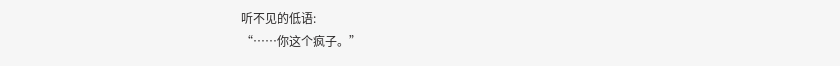听不见的低语:
“……你这个疯子。”